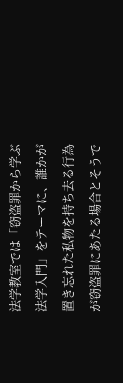法学教室では「窃盗罪から学ぶ法学入門」をテーマに、誰かが置き忘れた私物を持ち去る行為が窃盗罪にあたる場合とそうで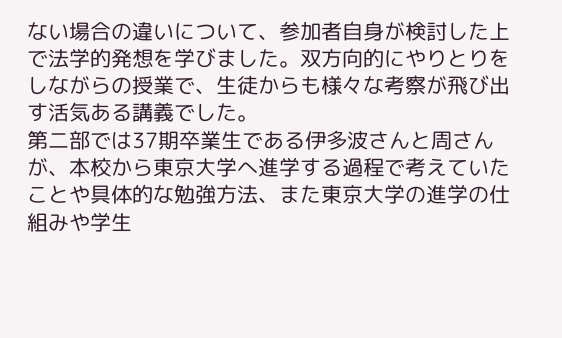ない場合の違いについて、参加者自身が検討した上で法学的発想を学びました。双方向的にやりとりをしながらの授業で、生徒からも様々な考察が飛び出す活気ある講義でした。
第二部では37期卒業生である伊多波さんと周さんが、本校から東京大学へ進学する過程で考えていたことや具体的な勉強方法、また東京大学の進学の仕組みや学生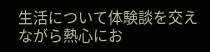生活について体験談を交えながら熱心にお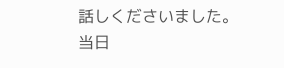話しくださいました。
当日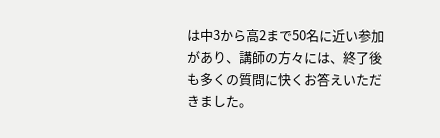は中3から高2まで50名に近い参加があり、講師の方々には、終了後も多くの質問に快くお答えいただきました。